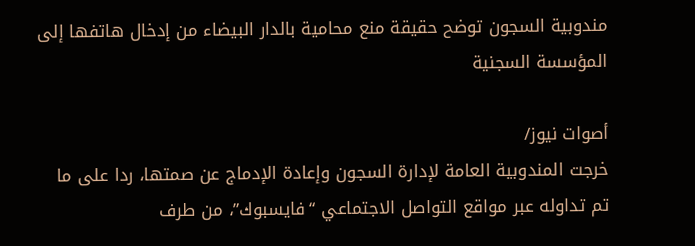مندوبية السجون توضح حقيقة منع محامية بالدار البيضاء من إدخال هاتفها إلى المؤسسة السجنية

أصوات نيوز/
خرجت المندوبية العامة لإدارة السجون وإعادة الإدماج عن صمتها، ردا على ما تم تداوله عبر مواقع التواصل الاجتماعي “فايسبوك”، من طرف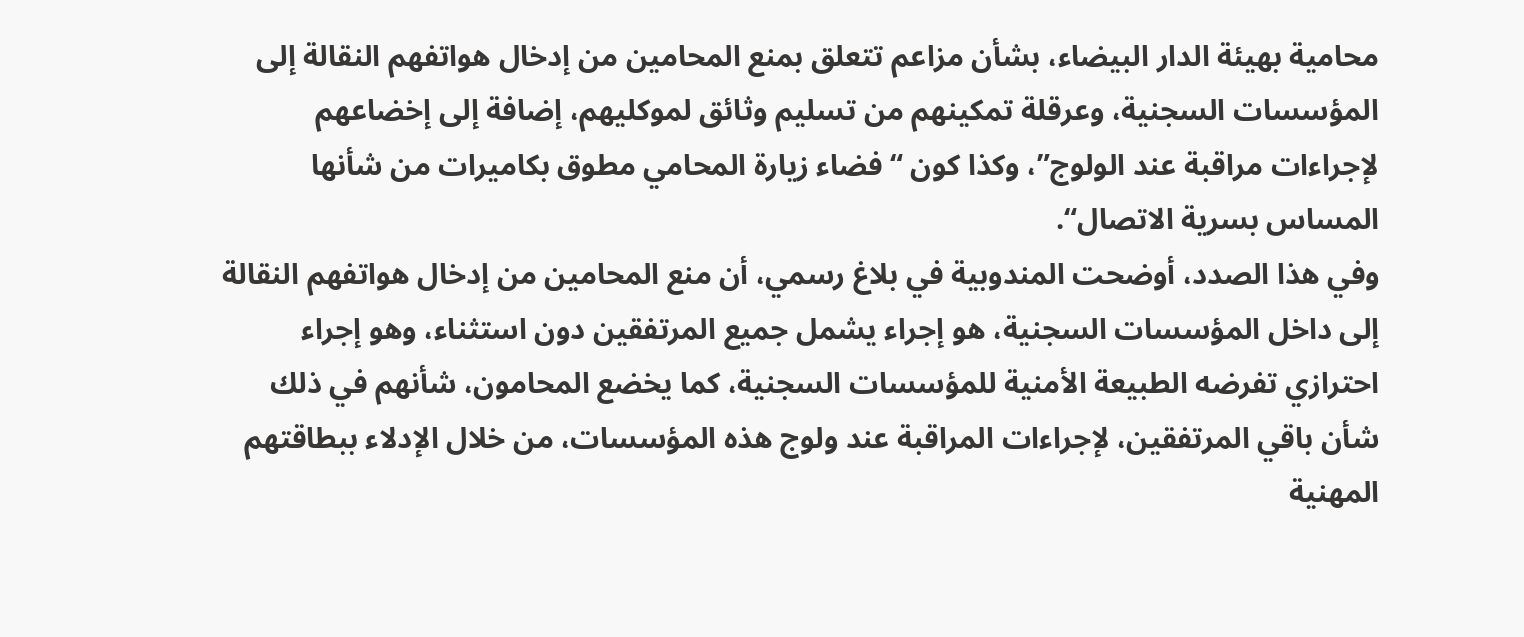محامية بهيئة الدار البيضاء، بشأن مزاعم تتعلق بمنع المحامين من إدخال هواتفهم النقالة إلى المؤسسات السجنية، وعرقلة تمكينهم من تسليم وثائق لموكليهم، إضافة إلى إخضاعهم لإجراءات مراقبة عند الولوج”، وكذا كون “فضاء زيارة المحامي مطوق بكاميرات من شأنها المساس بسرية الاتصال“.
وفي هذا الصدد، أوضحت المندوبية في بلاغ رسمي، أن منع المحامين من إدخال هواتفهم النقالة إلى داخل المؤسسات السجنية، هو إجراء يشمل جميع المرتفقين دون استثناء، وهو إجراء احترازي تفرضه الطبيعة الأمنية للمؤسسات السجنية، كما يخضع المحامون، شأنهم في ذلك شأن باقي المرتفقين، لإجراءات المراقبة عند ولوج هذه المؤسسات، من خلال الإدلاء ببطاقتهم المهنية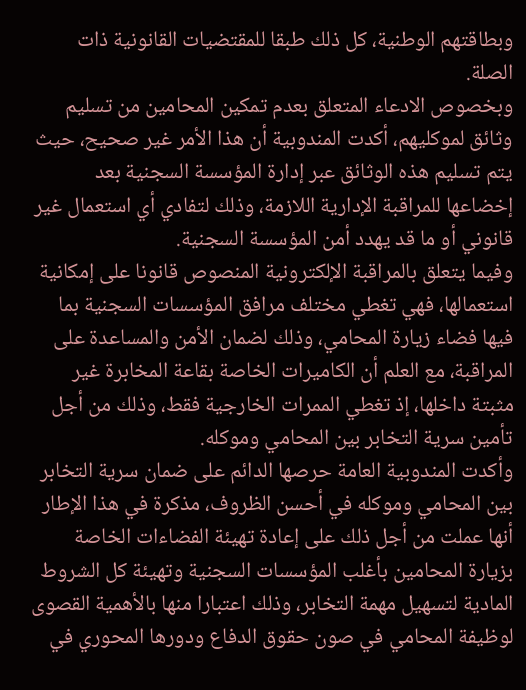وبطاقتهم الوطنية، كل ذلك طبقا للمقتضيات القانونية ذات الصلة.
وبخصوص الادعاء المتعلق بعدم تمكين المحامين من تسليم وثائق لموكليهم، أكدت المندوبية أن هذا الأمر غير صحيح، حيث يتم تسليم هذه الوثائق عبر إدارة المؤسسة السجنية بعد إخضاعها للمراقبة الإدارية اللازمة، وذلك لتفادي أي استعمال غير قانوني أو ما قد يهدد أمن المؤسسة السجنية.
وفيما يتعلق بالمراقبة الإلكترونية المنصوص قانونا على إمكانية استعمالها، فهي تغطي مختلف مرافق المؤسسات السجنية بما فيها فضاء زيارة المحامي، وذلك لضمان الأمن والمساعدة على المراقبة، مع العلم أن الكاميرات الخاصة بقاعة المخابرة غير مثبتة داخلها، إذ تغطي الممرات الخارجية فقط، وذلك من أجل تأمين سرية التخابر بين المحامي وموكله.
وأكدت المندوبية العامة حرصها الدائم على ضمان سرية التخابر بين المحامي وموكله في أحسن الظروف، مذكرة في هذا الإطار أنها عملت من أجل ذلك على إعادة تهيئة الفضاءات الخاصة بزيارة المحامين بأغلب المؤسسات السجنية وتهيئة كل الشروط المادية لتسهيل مهمة التخابر، وذلك اعتبارا منها بالأهمية القصوى لوظيفة المحامي في صون حقوق الدفاع ودورها المحوري في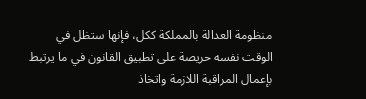منظومة العدالة بالمملكة ككل، فإنها ستظل في الوقت نفسه حريصة على تطبيق القانون في ما يرتبط بإعمال المراقبة اللازمة واتخاذ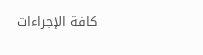كافة الإجراءات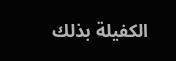الكفيلة بذلك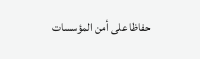حفاظا على أمن المؤسسات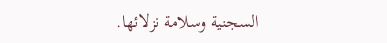السجنية وسلامة نزلائها.